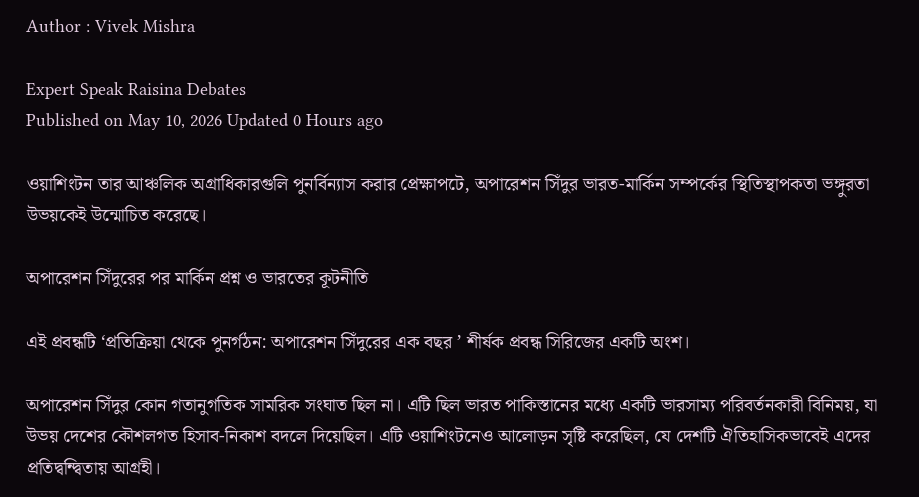Author : Vivek Mishra

Expert Speak Raisina Debates
Published on May 10, 2026 Updated 0 Hours ago

ওয়াশিংটন তার আঞ্চলিক অগ্রাধিকারগুলি পুনর্বিন্যাস করার প্রেক্ষাপটে, অপারেশন সিঁদুর ভারত-মার্কিন সম্পর্কের স্থিতিস্থাপকতা ভঙ্গুরতা উভয়কেই উন্মোচিত করেছে।

অপারেশন সিঁদুরের পর মার্কিন প্রশ্ন ও ভারতের কূটনীতি

এই প্রবন্ধটি ‘প্রতিক্রিয়া থেকে পুনর্গঠন: অপারেশন সিঁদুরের এক বছর ’ শীর্ষক প্রবন্ধ সিরিজের একটি অংশ।

অপারেশন সিঁদুর কোন গতানুগতিক সামরিক সংঘাত ছিল না। এটি ছিল ভারত পাকিস্তানের মধ্যে একটি ভারসাম্য পরিবর্তনকারী বিনিময়, যা উভয় দেশের কৌশলগত হিসাব-নিকাশ বদলে দিয়েছিল। এটি ওয়াশিংটনেও আলোড়ন সৃষ্টি করেছিল, যে দেশটি ঐতিহাসিকভাবেই এদের প্রতিদ্বন্দ্বিতায় আগ্রহী।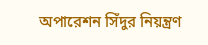অপারেশন সিঁদুর নিয়ন্ত্রণ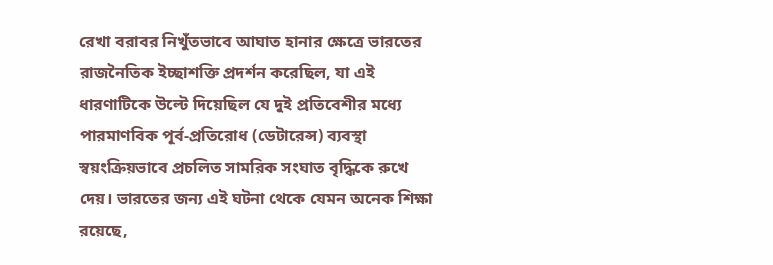রেখা বরাবর নিখুঁতভাবে আঘাত হানার ক্ষেত্রে ভারতের রাজনৈতিক ইচ্ছাশক্তি প্রদর্শন করেছিল, যা এই ধারণাটিকে উল্টে দিয়েছিল যে দুই প্রতিবেশীর মধ্যে পারমাণবিক পূর্ব-প্রতিরোধ (ডেটারেন্স) ব্যবস্থা স্বয়ংক্রিয়ভাবে প্রচলিত সামরিক সংঘাত বৃদ্ধিকে রুখে দেয়। ভারতের জন্য এই ঘটনা থেকে যেমন অনেক শিক্ষা রয়েছে,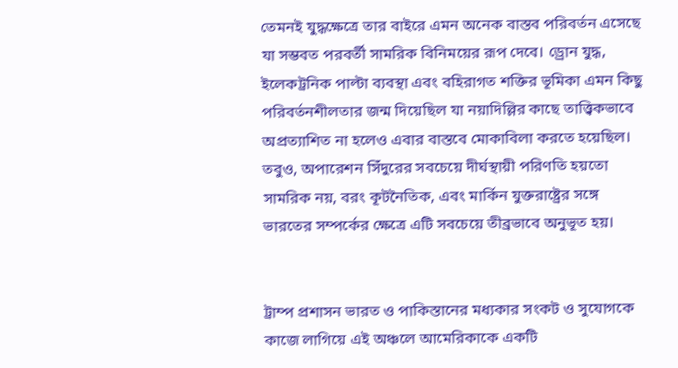তেমনই যুদ্ধক্ষেত্রে তার বাইরে এমন অনেক বাস্তব পরিবর্তন এসেছে যা সম্ভবত পরবর্তী সামরিক বিনিময়ের রূপ দেবে। ড্রোন যুদ্ধ, ইলেকট্রনিক পাল্টা ব্যবস্থা এবং বহিরাগত শক্তির ভূমিকা এমন কিছু পরিবর্তনশীলতার জন্ম দিয়েছিল যা নয়াদিল্লির কাছে তাত্ত্বিকভাবে অপ্রত্যাশিত না হলেও এবার বাস্তবে মোকাবিলা করতে হয়েছিল। তবুও, অপারেশন সিঁদুরের সবচেয়ে দীর্ঘস্থায়ী পরিণতি হয়তো সামরিক নয়, বরং কূটনৈতিক, এবং মার্কিন যুক্তরাষ্ট্রের সঙ্গে ভারতের সম্পর্কের ক্ষেত্রে এটি সবচেয়ে তীব্রভাবে অনুভূত হয়।


ট্রাম্প প্রশাসন ভারত ও পাকিস্তানের মধ্যকার সংকট ও সুযোগকে কাজে লাগিয়ে এই অঞ্চলে আমেরিকাকে একটি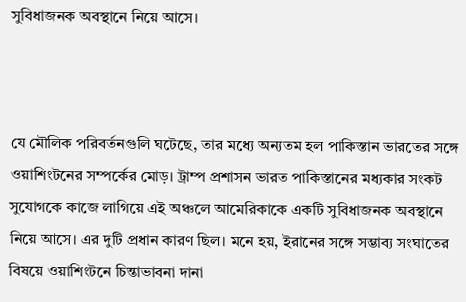সুবিধাজনক অবস্থানে নিয়ে আসে।



যে মৌলিক পরিবর্তনগুলি ঘটেছে, তার মধ্যে অন্যতম হল পাকিস্তান ভারতের সঙ্গে ওয়াশিংটনের সম্পর্কের মোড়। ট্রাম্প প্রশাসন ভারত পাকিস্তানের মধ্যকার সংকট সুযোগকে কাজে লাগিয়ে এই অঞ্চলে আমেরিকাকে একটি সুবিধাজনক অবস্থানে নিয়ে আসে। এর দুটি প্রধান কারণ ছিল। মনে হয়, ইরানের সঙ্গে সম্ভাব্য সংঘাতের বিষয়ে ওয়াশিংটনে চিন্তাভাবনা দানা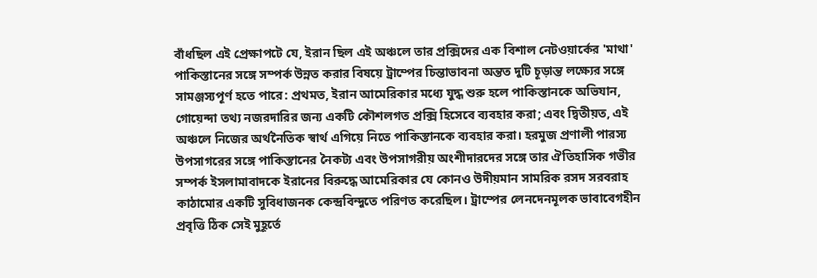বাঁধছিল এই প্রেক্ষাপটে যে, ইরান ছিল এই অঞ্চলে তার প্রক্সিদের এক বিশাল নেটওয়ার্কের 'মাথা' পাকিস্তানের সঙ্গে সম্পর্ক উন্নত করার বিষয়ে ট্রাম্পের চিন্তাভাবনা অন্তত দুটি চূড়ান্ত লক্ষ্যের সঙ্গে সামঞ্জস্যপূর্ণ হতে পারে: প্রথমত, ইরান আমেরিকার মধ্যে যুদ্ধ শুরু হলে পাকিস্তানকে অভিযান, গোয়েন্দা তথ্য নজরদারির জন্য একটি কৌশলগত প্রক্সি হিসেবে ব্যবহার করা; এবং দ্বিতীয়ত, এই অঞ্চলে নিজের অর্থনৈতিক স্বার্থ এগিয়ে নিতে পাকিস্তানকে ব্যবহার করা। হরমুজ প্রণালী পারস্য উপসাগরের সঙ্গে পাকিস্তানের নৈকট্য এবং উপসাগরীয় অংশীদারদের সঙ্গে তার ঐতিহাসিক গভীর সম্পর্ক ইসলামাবাদকে ইরানের বিরুদ্ধে আমেরিকার যে কোনও উদীয়মান সামরিক রসদ সরবরাহ কাঠামোর একটি সুবিধাজনক কেন্দ্রবিন্দুতে পরিণত করেছিল। ট্রাম্পের লেনদেনমূলক ভাবাবেগহীন প্রবৃত্তি ঠিক সেই মুহূর্তে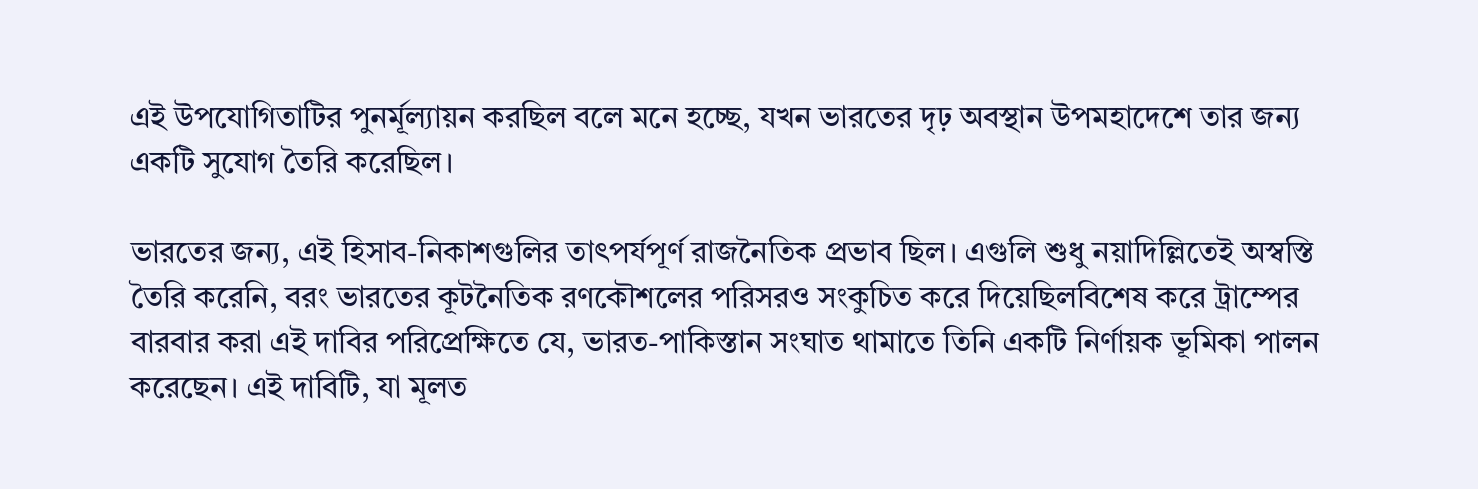এই উপযোগিতাটির পুনর্মূল্যায়ন করছিল বলে মনে হচ্ছে, যখন ভারতের দৃঢ় অবস্থান উপমহাদেশে তার জন্য একটি সুযোগ তৈরি করেছিল।

ভারতের জন্য, এই হিসাব-নিকাশগুলির তাৎপর্যপূর্ণ রাজনৈতিক প্রভাব ছিল। এগুলি শুধু নয়াদিল্লিতেই অস্বস্তি তৈরি করেনি, বরং ভারতের কূটনৈতিক রণকৌশলের পরিসরও সংকুচিত করে দিয়েছিলবিশেষ করে ট্রাম্পের বারবার করা এই দাবির পরিপ্রেক্ষিতে যে, ভারত-পাকিস্তান সংঘাত থামাতে তিনি একটি নির্ণায়ক ভূমিকা পালন করেছেন। এই দাবিটি, যা মূলত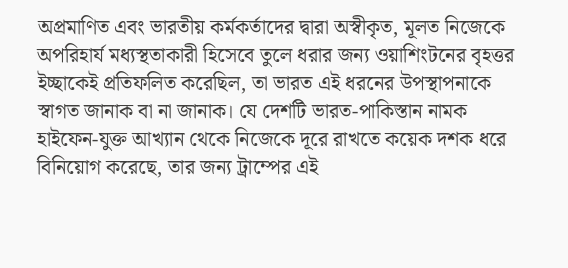অপ্রমাণিত এবং ভারতীয় কর্মকর্তাদের দ্বারা অস্বীকৃত, মূলত নিজেকে অপরিহার্য মধ্যস্থতাকারী হিসেবে তুলে ধরার জন্য ওয়াশিংটনের বৃহত্তর ইচ্ছাকেই প্রতিফলিত করেছিল, তা ভারত এই ধরনের উপস্থাপনাকে স্বাগত জানাক বা না জানাক। যে দেশটি ভারত-পাকিস্তান নামক হাইফেন-যুক্ত আখ্যান থেকে নিজেকে দূরে রাখতে কয়েক দশক ধরে বিনিয়োগ করেছে, তার জন্য ট্রাম্পের এই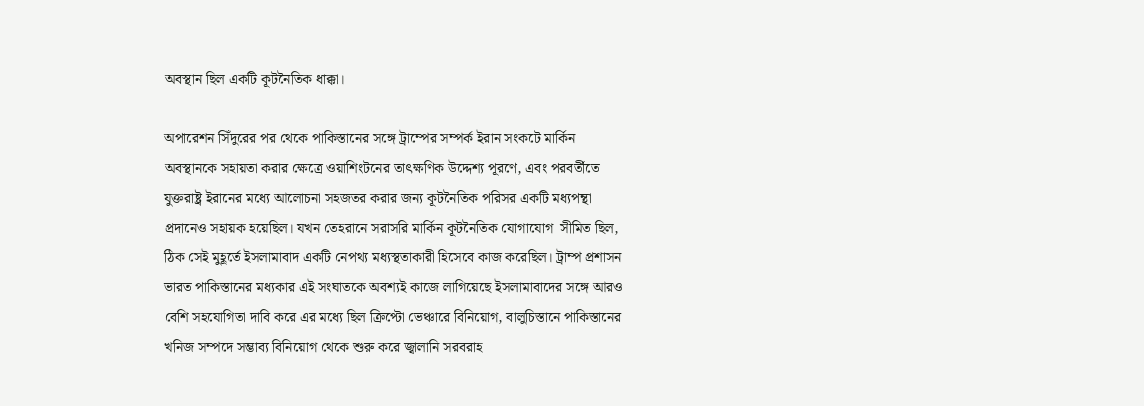অবস্থান ছিল একটি কূটনৈতিক ধাক্কা।

অপারেশন সিঁদুরের পর থেকে পাকিস্তানের সঙ্গে ট্রাম্পের সম্পর্ক ইরান সংকটে মার্কিন অবস্থানকে সহায়তা করার ক্ষেত্রে ওয়াশিংটনের তাৎক্ষণিক উদ্দেশ্য পূরণে, এবং পরবর্তীতে যুক্তরাষ্ট্র ইরানের মধ্যে আলোচনা সহজতর করার জন্য কূটনৈতিক পরিসর একটি মধ্যপন্থা প্রদানেও সহায়ক হয়েছিল। যখন তেহরানে সরাসরি মার্কিন কূটনৈতিক যোগাযোগ  সীমিত ছিল, ঠিক সেই মুহূর্তে ইসলামাবাদ একটি নেপথ্য মধ্যস্থতাকারী হিসেবে কাজ করেছিল। ট্রাম্প প্রশাসন ভারত পাকিস্তানের মধ্যকার এই সংঘাতকে অবশ্যই কাজে লাগিয়েছে ইসলামাবাদের সঙ্গে আরও বেশি সহযোগিতা দাবি করে এর মধ্যে ছিল ক্রিপ্টো ভেঞ্চারে বিনিয়োগ, বালুচিস্তানে পাকিস্তানের খনিজ সম্পদে সম্ভাব্য বিনিয়োগ থেকে শুরু করে জ্বালানি সরবরাহ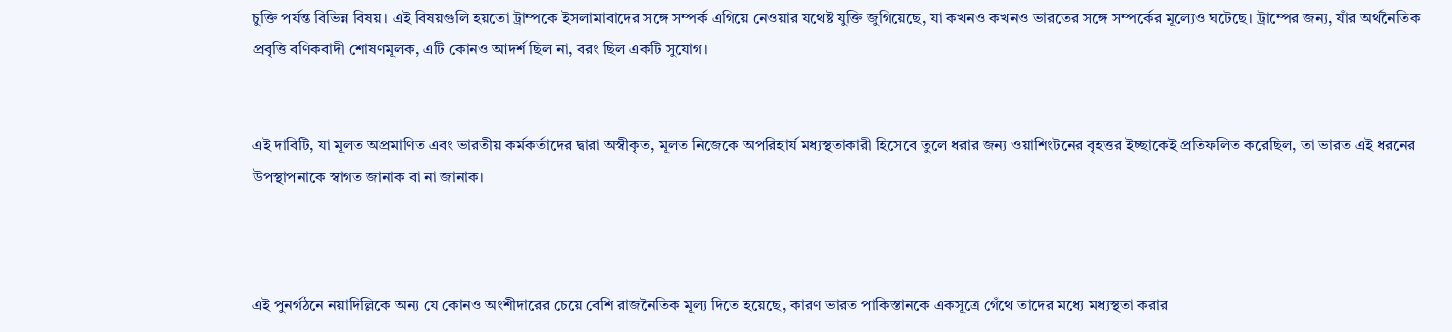চুক্তি পর্যন্ত বিভিন্ন বিষয়। এই বিষয়গুলি হয়তো ট্রাম্পকে ইসলামাবাদের সঙ্গে সম্পর্ক এগিয়ে নেওয়ার যথেষ্ট যুক্তি জুগিয়েছে, যা কখনও কখনও ভারতের সঙ্গে সম্পর্কের মূল্যেও ঘটেছে। ট্রাম্পের জন্য, যাঁর অর্থনৈতিক প্রবৃত্তি বণিকবাদী শোষণমূলক, এটি কোনও আদর্শ ছিল না, বরং ছিল একটি সুযোগ।


এই দাবিটি, যা মূলত অপ্রমাণিত এবং ভারতীয় কর্মকর্তাদের দ্বারা অস্বীকৃত, মূলত নিজেকে অপরিহার্য মধ্যস্থতাকারী হিসেবে তুলে ধরার জন্য ওয়াশিংটনের বৃহত্তর ইচ্ছাকেই প্রতিফলিত করেছিল, তা ভারত এই ধরনের উপস্থাপনাকে স্বাগত জানাক বা না জানাক।



এই পুনর্গঠনে নয়াদিল্লিকে অন্য যে কোনও অংশীদারের চেয়ে বেশি রাজনৈতিক মূল্য দিতে হয়েছে, কারণ ভারত পাকিস্তানকে একসূত্রে গেঁথে তাদের মধ্যে মধ্যস্থতা করার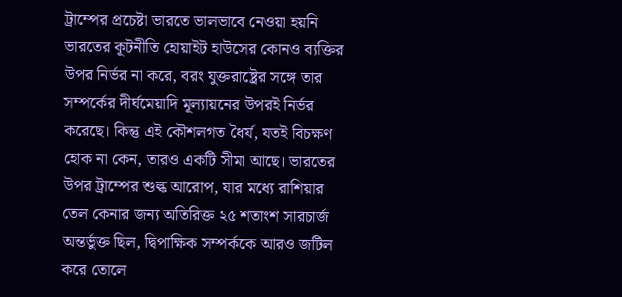ট্রাম্পের প্রচেষ্টা ভারতে ভালভাবে নেওয়া হয়নি ভারতের কূটনীতি হোয়াইট হাউসের কোনও ব্যক্তির উপর নির্ভর না করে, বরং যুক্তরাষ্ট্রের সঙ্গে তার সম্পর্কের দীর্ঘমেয়াদি মূল্যায়নের উপরই নির্ভর করেছে। কিন্তু এই কৌশলগত ধৈর্য, যতই বিচক্ষণ হোক না কেন, তারও একটি সীমা আছে। ভারতের উপর ট্রাম্পের শুল্ক আরোপ, যার মধ্যে রাশিয়ার তেল কেনার জন্য অতিরিক্ত ২৫ শতাংশ সারচার্জ অন্তর্ভুক্ত ছিল, দ্বিপাক্ষিক সম্পর্ককে আরও জটিল করে তোলে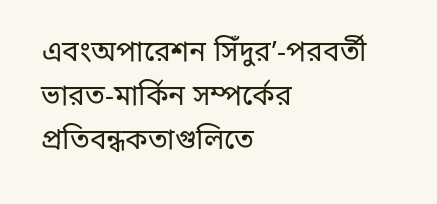এবংঅপারেশন সিঁদুর’-পরবর্তী ভারত-মার্কিন সম্পর্কের প্রতিবন্ধকতাগুলিতে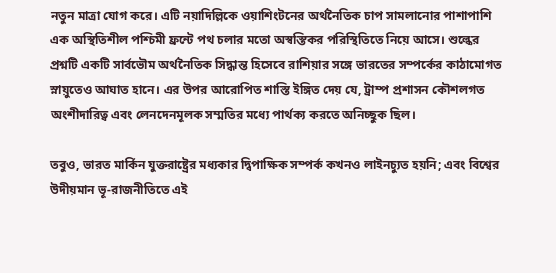নতুন মাত্রা যোগ করে। এটি নয়াদিল্লিকে ওয়াশিংটনের অর্থনৈতিক চাপ সামলানোর পাশাপাশি এক অস্থিতিশীল পশ্চিমী ফ্রন্টে পথ চলার মতো অস্বস্তিকর পরিস্থিতিতে নিয়ে আসে। শুল্কের প্রশ্নটি একটি সার্বভৌম অর্থনৈতিক সিদ্ধান্ত হিসেবে রাশিয়ার সঙ্গে ভারতের সম্পর্কের কাঠামোগত স্নায়ুতেও আঘাত হানে। এর উপর আরোপিত শাস্তি ইঙ্গিত দেয় যে, ট্রাম্প প্রশাসন কৌশলগত অংশীদারিত্ব এবং লেনদেনমূলক সম্মতির মধ্যে পার্থক্য করতে অনিচ্ছুক ছিল।

তবুও, ভারত মার্কিন যুক্তরাষ্ট্রের মধ্যকার দ্বিপাক্ষিক সম্পর্ক কখনও লাইনচ্যুত হয়নি; এবং বিশ্বের উদীয়মান ভূ-রাজনীতিতে এই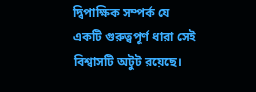দ্বিপাক্ষিক সম্পর্ক যে একটি গুরুত্বপূর্ণ ধারা সেই বিশ্বাসটি অটুট রয়েছে।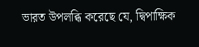ভারত উপলব্ধি করেছে যে, দ্বিপাক্ষিক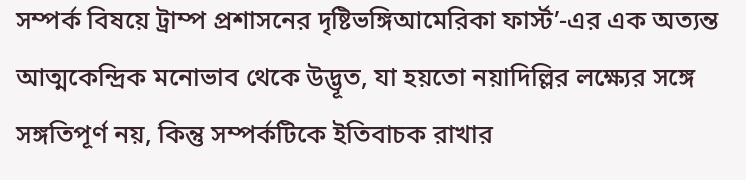সম্পর্ক বিষয়ে ট্রাম্প প্রশাসনের দৃষ্টিভঙ্গিআমেরিকা ফার্স্ট’-এর এক অত্যন্ত আত্মকেন্দ্রিক মনোভাব থেকে উদ্ভূত, যা হয়তো নয়াদিল্লির লক্ষ্যের সঙ্গে সঙ্গতিপূর্ণ নয়, কিন্তু সম্পর্কটিকে ইতিবাচক রাখার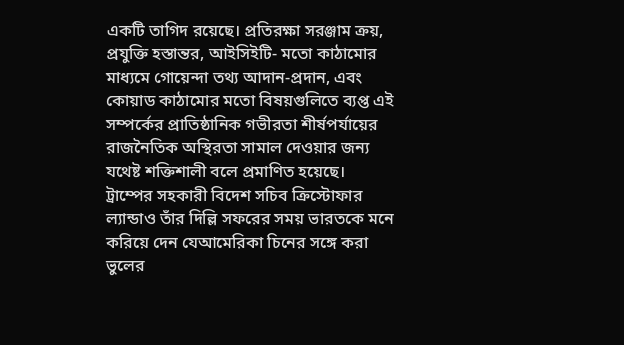একটি তাগিদ রয়েছে। প্রতিরক্ষা সরঞ্জাম ক্রয়, প্রযুক্তি হস্তান্তর, আইসিইটি- মতো কাঠামোর মাধ্যমে গোয়েন্দা তথ্য আদান-প্রদান, এবং কোয়াড কাঠামোর মতো বিষয়গুলিতে ব্যপ্ত এই সম্পর্কের প্রাতিষ্ঠানিক গভীরতা শীর্ষপর্যায়ের রাজনৈতিক অস্থিরতা সামাল দেওয়ার জন্য যথেষ্ট শক্তিশালী বলে প্রমাণিত হয়েছে। ট্রাম্পের সহকারী বিদেশ সচিব ক্রিস্টোফার ল্যান্ডাও তাঁর দিল্লি সফরের সময় ভারতকে মনে করিয়ে দেন যেআমেরিকা চিনের সঙ্গে করা ভুলের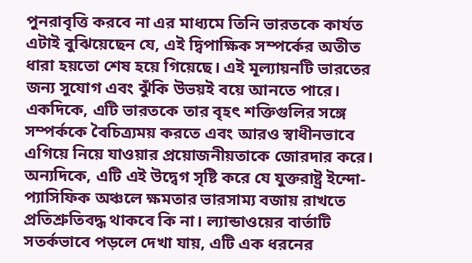পুনরাবৃত্তি করবে না এর মাধ্যমে তিনি ভারতকে কার্যত এটাই বুঝিয়েছেন যে, এই দ্বিপাক্ষিক সম্পর্কের অতীত ধারা হয়তো শেষ হয়ে গিয়েছে। এই মূল্যায়নটি ভারতের জন্য সুযোগ এবং ঝুঁকি উভয়ই বয়ে আনতে পারে। একদিকে, এটি ভারতকে তার বৃহৎ শক্তিগুলির সঙ্গে সম্পর্ককে বৈচিত্র্যময় করতে এবং আরও স্বাধীনভাবে এগিয়ে নিয়ে যাওয়ার প্রয়োজনীয়তাকে জোরদার করে। অন্যদিকে, এটি এই উদ্বেগ সৃষ্টি করে যে যুক্তরাষ্ট্র ইন্দো-প্যাসিফিক অঞ্চলে ক্ষমতার ভারসাম্য বজায় রাখতে প্রতিশ্রুতিবদ্ধ থাকবে কি না। ল্যান্ডাওয়ের বার্তাটি সতর্কভাবে পড়লে দেখা যায়, এটি এক ধরনের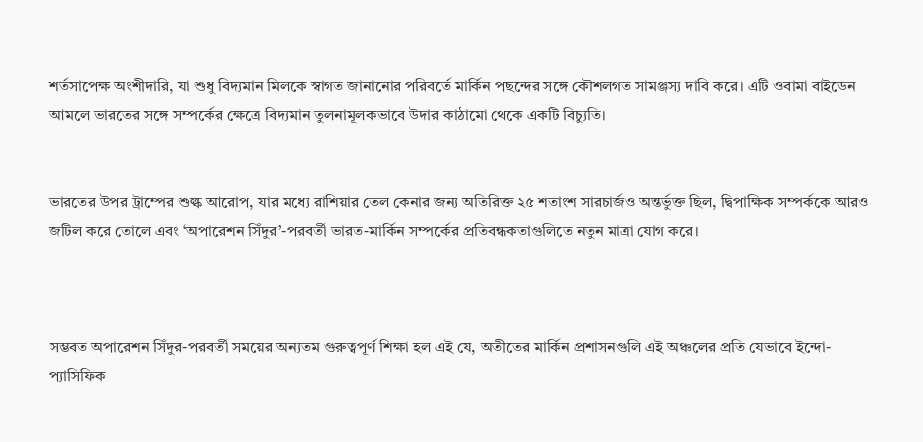শর্তসাপেক্ষ অংশীদারি, যা শুধু বিদ্যমান মিলকে স্বাগত জানানোর পরিবর্তে মার্কিন পছন্দের সঙ্গে কৌশলগত সামঞ্জস্য দাবি করে। এটি ওবামা বাইডেন আমলে ভারতের সঙ্গে সম্পর্কের ক্ষেত্রে বিদ্যমান তুলনামূলকভাবে উদার কাঠামো থেকে একটি বিচ্যুতি।


ভারতের উপর ট্রাম্পের শুল্ক আরোপ, যার মধ্যে রাশিয়ার তেল কেনার জন্য অতিরিক্ত ২৫ শতাংশ সারচার্জও অন্তর্ভুক্ত ছিল, দ্বিপাক্ষিক সম্পর্ককে আরও জটিল করে তোলে এবং ‘অপারেশন সিঁদুর’-পরবর্তী ভারত-মার্কিন সম্পর্কের প্রতিবন্ধকতাগুলিতে নতুন মাত্রা যোগ করে।



সম্ভবত অপারেশন সিঁদুর-পরবর্তী সময়ের অন্যতম গুরুত্বপূর্ণ শিক্ষা হল এই যে, অতীতের মার্কিন প্রশাসনগুলি এই অঞ্চলের প্রতি যেভাবে ইন্দো-প্যাসিফিক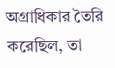অগ্রাধিকার তৈরি করেছিল, তা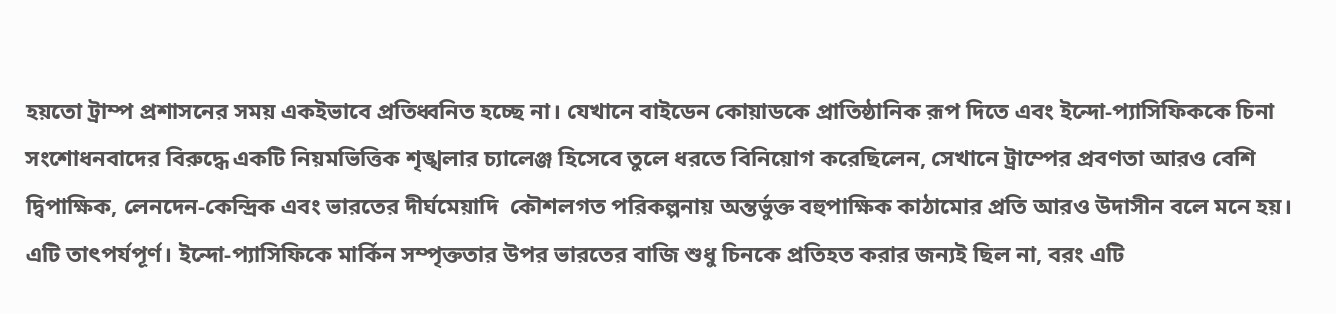হয়তো ট্রাম্প প্রশাসনের সময় একইভাবে প্রতিধ্বনিত হচ্ছে না। যেখানে বাইডেন কোয়াডকে প্রাতিষ্ঠানিক রূপ দিতে এবং ইন্দো-প্যাসিফিককে চিনা সংশোধনবাদের বিরুদ্ধে একটি নিয়মভিত্তিক শৃঙ্খলার চ্যালেঞ্জ হিসেবে তুলে ধরতে বিনিয়োগ করেছিলেন, সেখানে ট্রাম্পের প্রবণতা আরও বেশি দ্বিপাক্ষিক, লেনদেন-কেন্দ্রিক এবং ভারতের দীর্ঘমেয়াদি  কৌশলগত পরিকল্পনায় অন্তর্ভুক্ত বহুপাক্ষিক কাঠামোর প্রতি আরও উদাসীন বলে মনে হয়। এটি তাৎপর্যপূর্ণ। ইন্দো-প্যাসিফিকে মার্কিন সম্পৃক্ততার উপর ভারতের বাজি শুধু চিনকে প্রতিহত করার জন্যই ছিল না, বরং এটি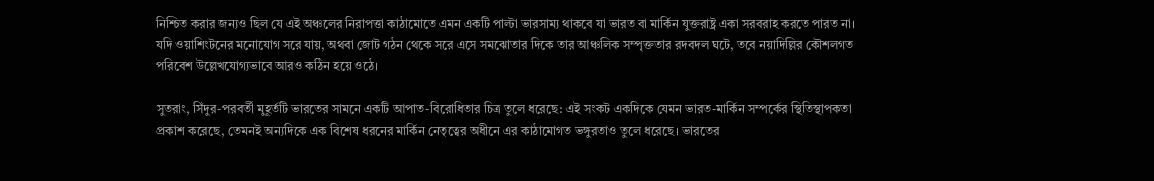নিশ্চিত করার জন্যও ছিল যে এই অঞ্চলের নিরাপত্তা কাঠামোতে এমন একটি পাল্টা ভারসাম্য থাকবে যা ভারত বা মার্কিন যুক্তরাষ্ট্র একা সরবরাহ করতে পারত না। যদি ওয়াশিংটনের মনোযোগ সরে যায়, অথবা জোট গঠন থেকে সরে এসে সমঝোতার দিকে তার আঞ্চলিক সম্পৃক্ততার রদবদল ঘটে, তবে নয়াদিল্লির কৌশলগত পরিবেশ উল্লেখযোগ্যভাবে আরও কঠিন হয়ে ওঠে।

সুতরাং, সিঁদুর-পরবর্তী মুহূর্তটি ভারতের সামনে একটি আপাত-বিরোধিতার চিত্র তুলে ধরেছে: এই সংকট একদিকে যেমন ভারত-মার্কিন সম্পর্কের স্থিতিস্থাপকতা প্রকাশ করেছে, তেমনই অন্যদিকে এক বিশেষ ধরনের মার্কিন নেতৃত্বের অধীনে এর কাঠামোগত ভঙ্গুরতাও তুলে ধরেছে। ভারতের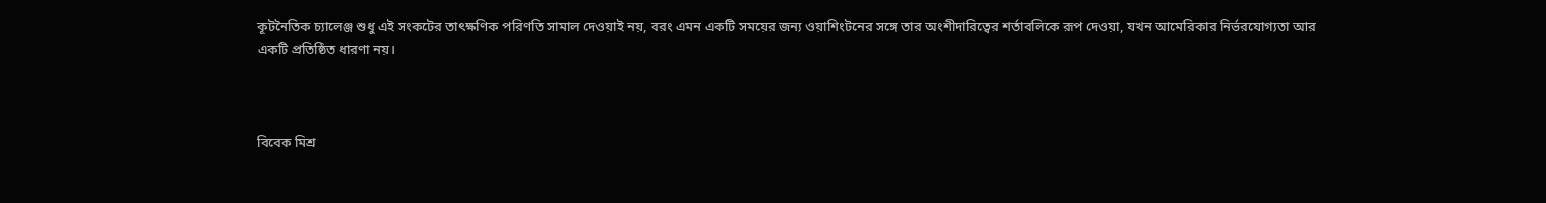কূটনৈতিক চ্যালেঞ্জ শুধু এই সংকটের তাৎক্ষণিক পরিণতি সামাল দেওয়াই নয়, বরং এমন একটি সময়ের জন্য ওয়াশিংটনের সঙ্গে তার অংশীদারিত্বের শর্তাবলিকে রূপ দেওয়া, যখন আমেরিকার নির্ভরযোগ্যতা আর একটি প্রতিষ্ঠিত ধারণা নয়।



বিবেক মিশ্র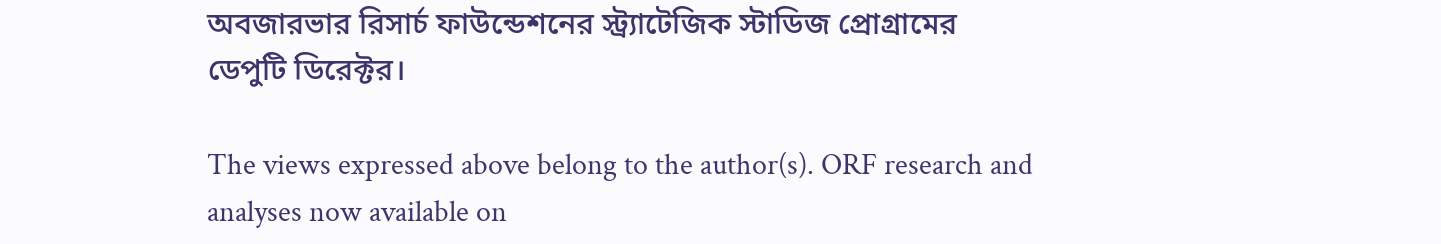অবজারভার রিসার্চ ফাউন্ডেশনের স্ট্র্যাটেজিক স্টাডিজ প্রোগ্রামের ডেপুটি ডিরেক্টর।

The views expressed above belong to the author(s). ORF research and analyses now available on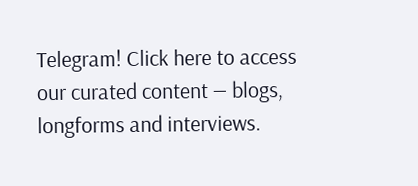Telegram! Click here to access our curated content — blogs, longforms and interviews.